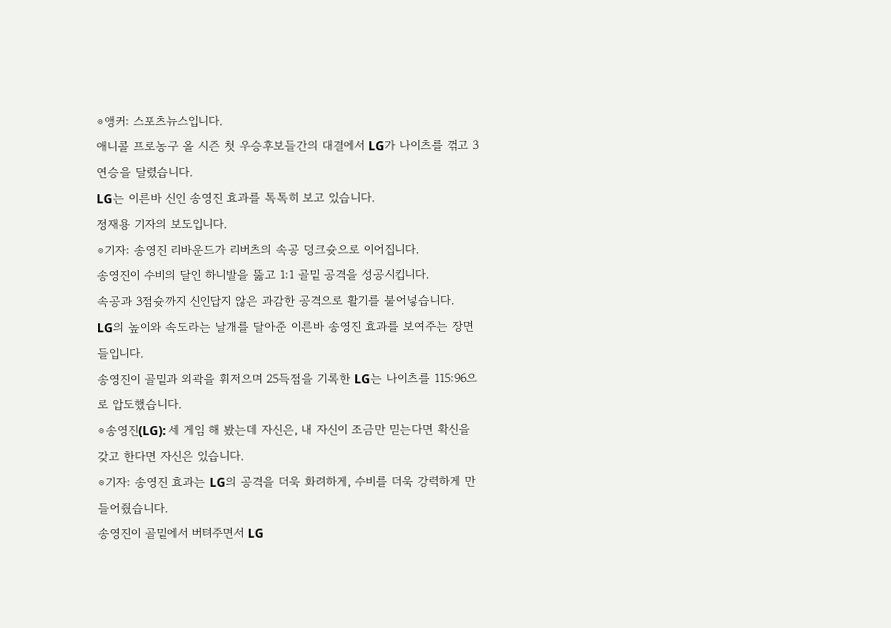⊙앵커: 스포츠뉴스입니다.
애니콜 프로농구 올 시즌 첫 우승후보들간의 대결에서 LG가 나이츠를 꺾고 3연승을 달렸습니다.
LG는 이른바 신인 송영진 효과를 톡톡히 보고 있습니다.
정재용 기자의 보도입니다.
⊙기자: 송영진 리바운드가 리버츠의 속공 덩크슛으로 이어집니다.
송영진이 수비의 달인 하니발을 뚫고 1:1 골밑 공격을 성공시킵니다.
속공과 3점슛까지 신인답지 않은 과감한 공격으로 활기를 불어넣습니다.
LG의 높이와 속도라는 날개를 달아준 이른바 송영진 효과를 보여주는 장면들입니다.
송영진이 골밑과 외곽을 휘저으며 25득점을 기록한 LG는 나이츠를 115:96으로 압도했습니다.
⊙송영진(LG): 세 게임 해 봤는데 자신은, 내 자신이 조금만 믿는다면 확신을 갖고 한다면 자신은 있습니다.
⊙기자: 송영진 효과는 LG의 공격을 더욱 화려하게, 수비를 더욱 강력하게 만들어줬습니다.
송영진이 골밑에서 버텨주면서 LG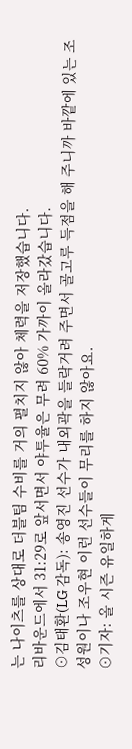는 나이츠를 상대로 더블팀 수비를 거의 펼치지 않아 체력을 저장했습니다.
리바운드에서 31:29로 앞서면서 야투율은 무려 60% 가까이 올라갔습니다.
⊙김태환(LG 감독): 송영진 선수가 내외곽을 들락거려 주면서 골고루 득점을 해 주니까 바깥에 있는 조성원이나 조우현 이런 선수들이 무리를 하지 않아요.
⊙기자: 올 시즌 유일하게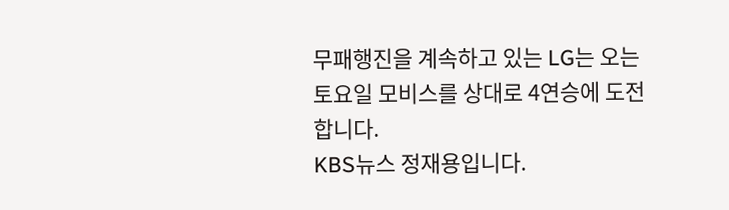무패행진을 계속하고 있는 LG는 오는 토요일 모비스를 상대로 4연승에 도전합니다.
KBS뉴스 정재용입니다.